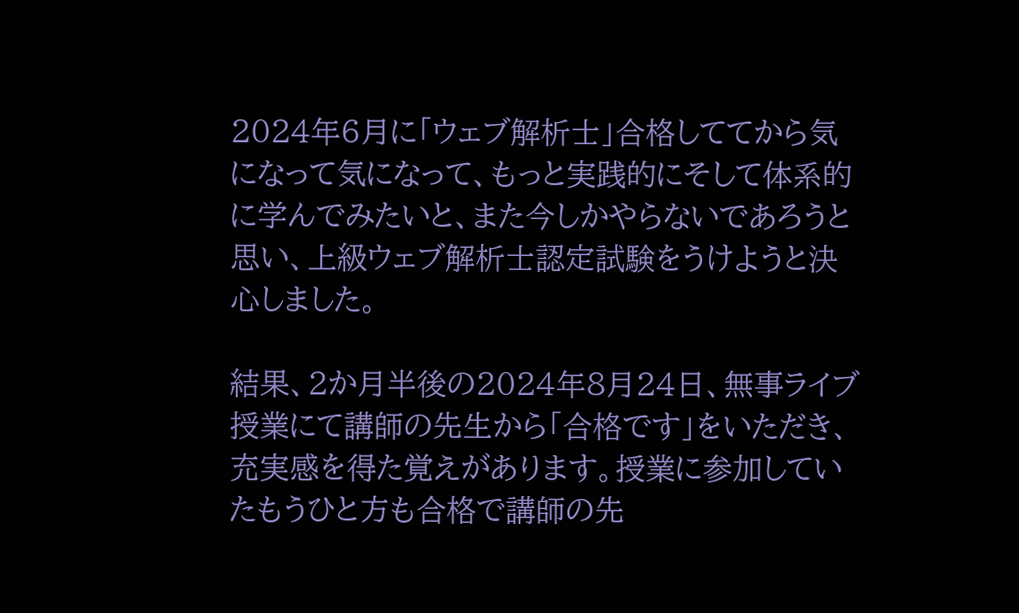2024年6月に「ウェブ解析士」合格しててから気になって気になって、もっと実践的にそして体系的に学んでみたいと、また今しかやらないであろうと思い、上級ウェブ解析士認定試験をうけようと決心しました。

結果、2か月半後の2024年8月24日、無事ライブ授業にて講師の先生から「合格です」をいただき、充実感を得た覚えがあります。授業に参加していたもうひと方も合格で講師の先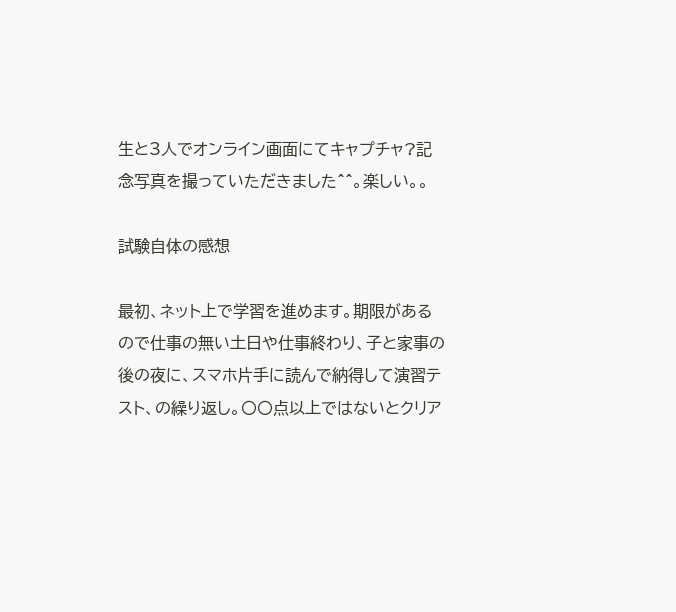生と3人でオンライン画面にてキャプチャ?記念写真を撮っていただきました^^。楽しい。。

試験自体の感想

最初、ネット上で学習を進めます。期限があるので仕事の無い土日や仕事終わり、子と家事の後の夜に、スマホ片手に読んで納得して演習テスト、の繰り返し。〇〇点以上ではないとクリア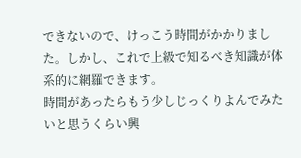できないので、けっこう時間がかかりました。しかし、これで上級で知るべき知識が体系的に網羅できます。
時間があったらもう少しじっくりよんでみたいと思うくらい興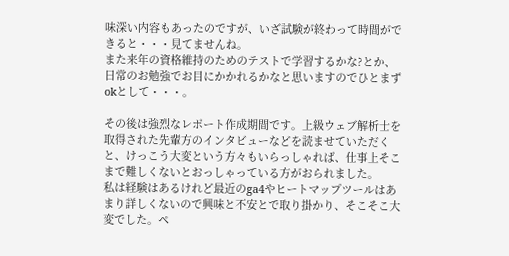味深い内容もあったのですが、いざ試験が終わって時間ができると・・・見てませんね。
また来年の資格維持のためのテストで学習するかな?とか、日常のお勉強でお目にかかれるかなと思いますのでひとまずokとして・・・。

その後は強烈なレポート作成期間です。上級ウェブ解析士を取得された先輩方のインタビューなどを読ませていただくと、けっこう大変という方々もいらっしゃれば、仕事上そこまで難しくないとおっしゃっている方がおられました。
私は経験はあるけれど最近のga4やヒートマップツールはあまり詳しくないので興味と不安とで取り掛かり、そこそこ大変でした。ペ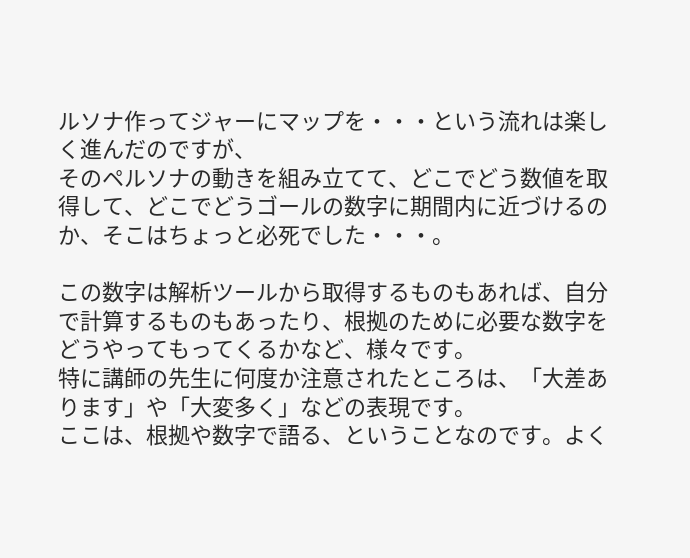ルソナ作ってジャーにマップを・・・という流れは楽しく進んだのですが、
そのペルソナの動きを組み立てて、どこでどう数値を取得して、どこでどうゴールの数字に期間内に近づけるのか、そこはちょっと必死でした・・・。

この数字は解析ツールから取得するものもあれば、自分で計算するものもあったり、根拠のために必要な数字をどうやってもってくるかなど、様々です。
特に講師の先生に何度か注意されたところは、「大差あります」や「大変多く」などの表現です。
ここは、根拠や数字で語る、ということなのです。よく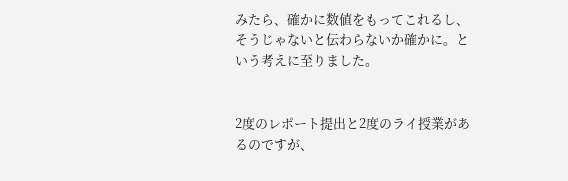みたら、確かに数値をもってこれるし、そうじゃないと伝わらないか確かに。という考えに至りました。


2度のレポート提出と2度のライ授業があるのですが、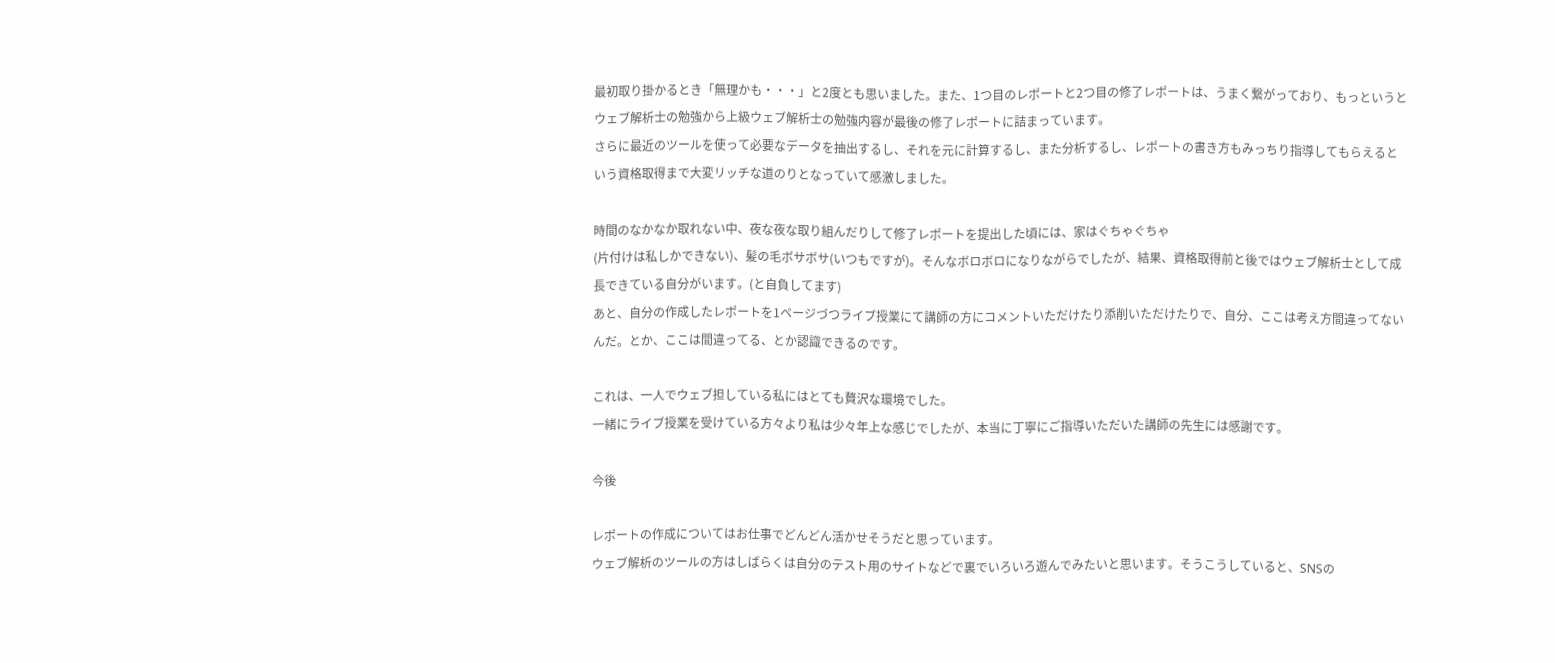最初取り掛かるとき「無理かも・・・」と2度とも思いました。また、1つ目のレポートと2つ目の修了レポートは、うまく繋がっており、もっというとウェブ解析士の勉強から上級ウェブ解析士の勉強内容が最後の修了レポートに詰まっています。
さらに最近のツールを使って必要なデータを抽出するし、それを元に計算するし、また分析するし、レポートの書き方もみっちり指導してもらえるという資格取得まで大変リッチな道のりとなっていて感激しました。

時間のなかなか取れない中、夜な夜な取り組んだりして修了レポートを提出した頃には、家はぐちゃぐちゃ
(片付けは私しかできない)、髪の毛ボサボサ(いつもですが)。そんなボロボロになりながらでしたが、結果、資格取得前と後ではウェブ解析士として成長できている自分がいます。(と自負してます)
あと、自分の作成したレポートを1ページづつライブ授業にて講師の方にコメントいただけたり添削いただけたりで、自分、ここは考え方間違ってないんだ。とか、ここは間違ってる、とか認識できるのです。

これは、一人でウェブ担している私にはとても贅沢な環境でした。
一緒にライブ授業を受けている方々より私は少々年上な感じでしたが、本当に丁寧にご指導いただいた講師の先生には感謝です。

今後

レポートの作成についてはお仕事でどんどん活かせそうだと思っています。
ウェブ解析のツールの方はしばらくは自分のテスト用のサイトなどで裏でいろいろ遊んでみたいと思います。そうこうしていると、SNSの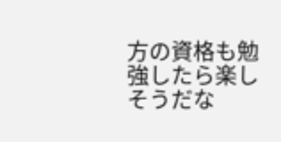方の資格も勉強したら楽しそうだな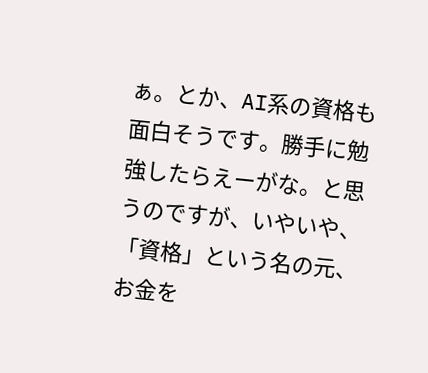ぁ。とか、AI系の資格も面白そうです。勝手に勉強したらえーがな。と思うのですが、いやいや、「資格」という名の元、お金を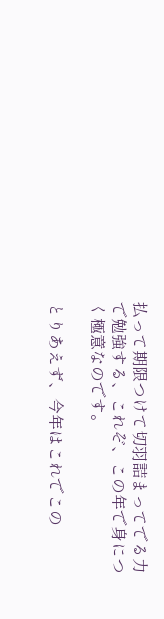払って期限つけて切羽詰まってでる力で勉強する、これぞ、この年で身につく極意なのです。

とりあえず、今年はこれでこの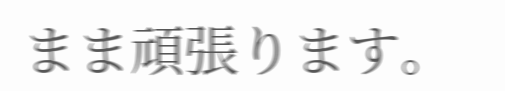まま頑張ります。